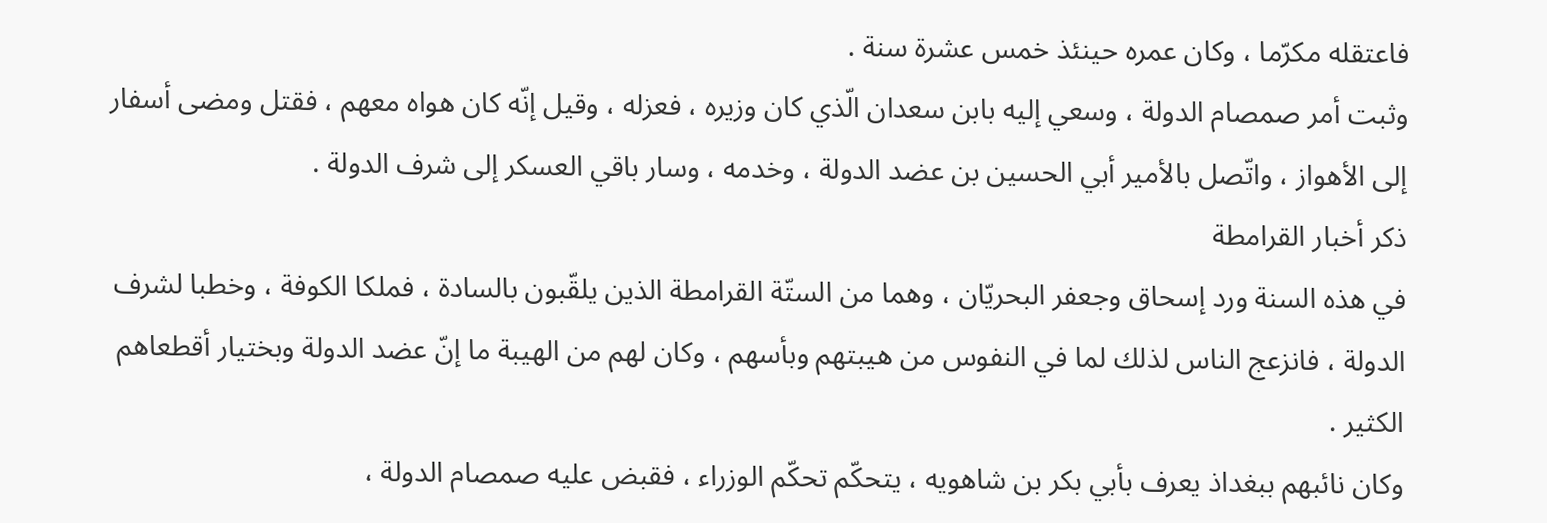فاعتقله مكرّما ، وكان عمره حينئذ خمس عشرة سنة .
وثبت أمر صمصام الدولة ، وسعي إليه بابن سعدان الّذي كان وزيره ، فعزله ، وقيل إنّه كان هواه معهم ، فقتل ومضى أسفار إلى الأهواز ، واتّصل بالأمير أبي الحسين بن عضد الدولة ، وخدمه ، وسار باقي العسكر إلى شرف الدولة .
ذكر أخبار القرامطة
في هذه السنة ورد إسحاق وجعفر البحريّان ، وهما من الستّة القرامطة الذين يلقّبون بالسادة ، فملكا الكوفة ، وخطبا لشرف الدولة ، فانزعج الناس لذلك لما في النفوس من هيبتهم وبأسهم ، وكان لهم من الهيبة ما إنّ عضد الدولة وبختيار أقطعاهم الكثير .
وكان نائبهم ببغداذ يعرف بأبي بكر بن شاهويه ، يتحكّم تحكّم الوزراء ، فقبض عليه صمصام الدولة ،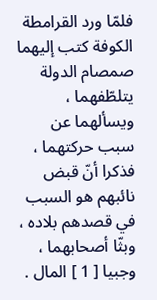فلمّا ورد القرامطة الكوفة كتب إليهما صمصام الدولة يتلطّفهما ، ويسألهما عن سبب حركتهما ، فذكرا أنّ قبض نائبهم هو السبب في قصدهم بلاده ، وبثّا أصحابهما ، وجبيا [ 1 ] المال .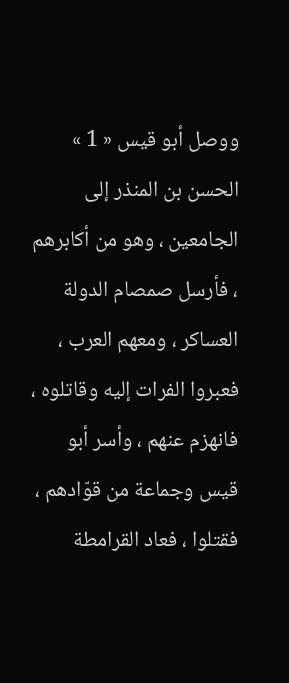ووصل أبو قيس « 1 » الحسن بن المنذر إلى الجامعين ، وهو من أكابرهم ، فأرسل صمصام الدولة العساكر ، ومعهم العرب ، فعبروا الفرات إليه وقاتلوه ، فانهزم عنهم ، وأسر أبو قيس وجماعة من قوّادهم ، فقتلوا ، فعاد القرامطة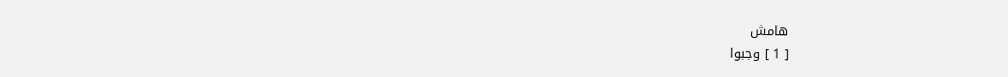هامش
[ 1 ] وجبوا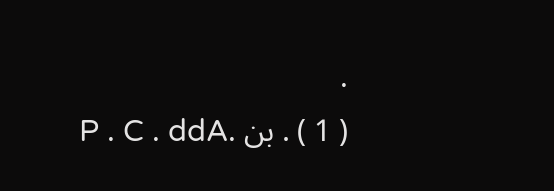.
( 1 ) . بن .P . C . ddA